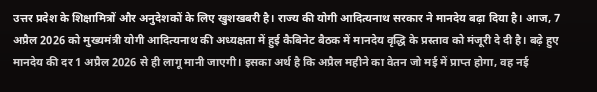उत्तर प्रदेश के शिक्षामित्रों और अनुदेशकों के लिए खुशखबरी है। राज्य की योगी आदित्यनाथ सरकार ने मानदेय बढ़ा दिया है। आज, 7 अप्रैल 2026 को मुख्यमंत्री योगी आदित्यनाथ की अध्यक्षता में हुई कैबिनेट बैठक में मानदेय वृद्धि के प्रस्ताव को मंजूरी दे दी है। बढ़े हुए मानदेय की दर 1 अप्रैल 2026 से ही लागू मानी जाएगी। इसका अर्थ है कि अप्रैल महीने का वेतन जो मई में प्राप्त होगा, वह नई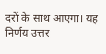दरों के साथ आएगा। यह निर्णय उत्तर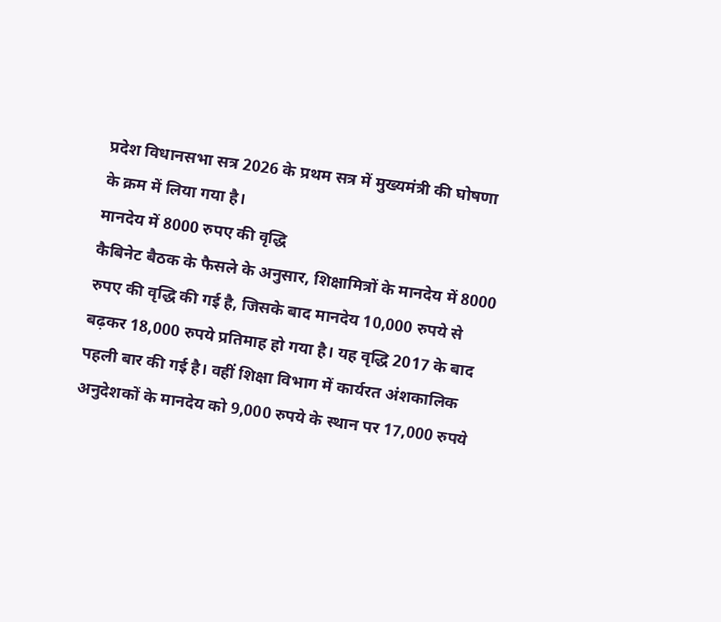प्रदेश विधानसभा सत्र 2026 के प्रथम सत्र में मुख्यमंत्री की घोषणा के क्रम में लिया गया है।
मानदेय में 8000 रुपए की वृद्धि
कैबिनेट बैठक के फैसले के अनुसार, शिक्षामित्रों के मानदेय में 8000 रुपए की वृद्धि की गई है, जिसके बाद मानदेय 10,000 रुपये से बढ़कर 18,000 रुपये प्रतिमाह हो गया है। यह वृद्धि 2017 के बाद पहली बार की गई है। वहीं शिक्षा विभाग में कार्यरत अंशकालिक अनुदेशकों के मानदेय को 9,000 रुपये के स्थान पर 17,000 रुपये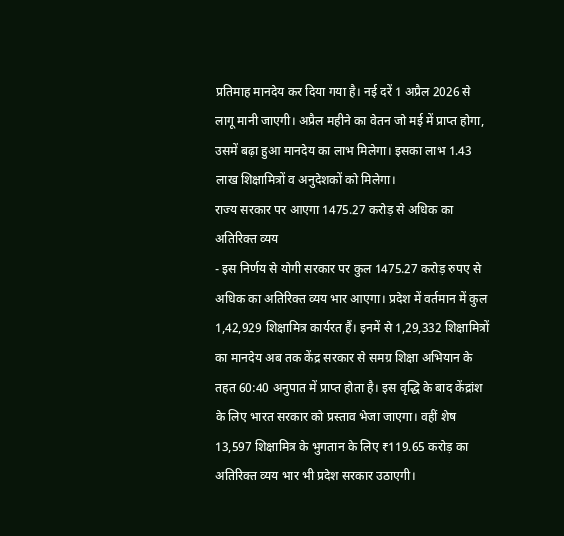प्रतिमाह मानदेय कर दिया गया है। नई दरें 1 अप्रैल 2026 से लागू मानी जाएगी। अप्रैल महीने का वेतन जो मई में प्राप्त होगा, उसमें बढ़ा हुआ मानदेय का लाभ मिलेगा। इसका लाभ 1.43 लाख शिक्षामित्रों व अनुदेशकों को मिलेगा।
राज्य सरकार पर आएगा 1475.27 करोड़ से अधिक का अतिरिक्त व्यय
- इस निर्णय से योगी सरकार पर कुल 1475.27 करोड़ रुपए से अधिक का अतिरिक्त व्यय भार आएगा। प्रदेश में वर्तमान में कुल 1,42,929 शिक्षामित्र कार्यरत हैं। इनमें से 1,29,332 शिक्षामित्रों का मानदेय अब तक केंद्र सरकार से समग्र शिक्षा अभियान के तहत 60:40 अनुपात में प्राप्त होता है। इस वृद्धि के बाद केंद्रांश के लिए भारत सरकार को प्रस्ताव भेजा जाएगा। वहीं शेष 13,597 शिक्षामित्र के भुगतान के लिए ₹119.65 करोड़ का अतिरिक्त व्यय भार भी प्रदेश सरकार उठाएगी।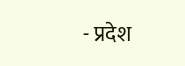- प्रदेश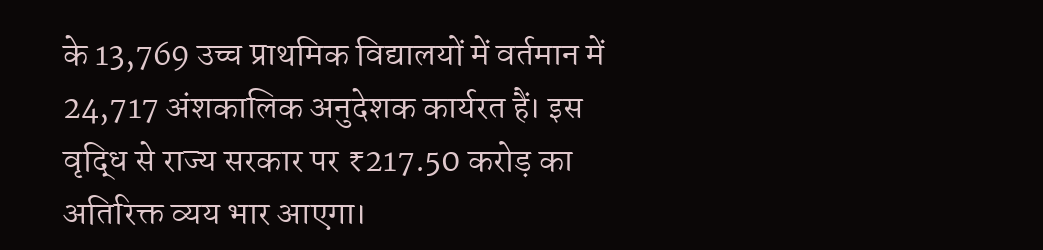के 13,769 उच्च प्राथमिक विद्यालयों में वर्तमान में 24,717 अंशकालिक अनुदेशक कार्यरत हैं। इस वृद्धि से राज्य सरकार पर ₹217.50 करोड़ का अतिरिक्त व्यय भार आएगा।